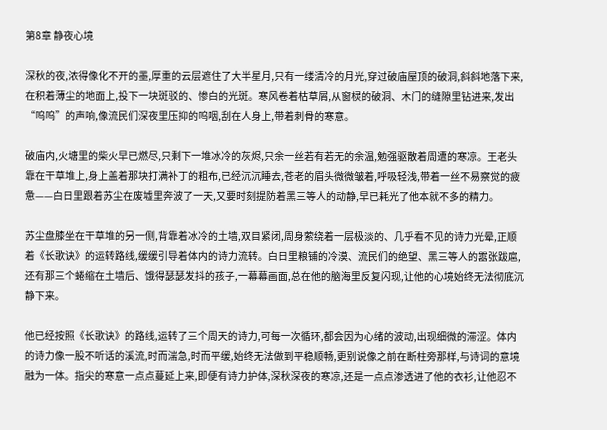第8章 静夜心境

深秋的夜,浓得像化不开的墨,厚重的云层遮住了大半星月,只有一缕清冷的月光,穿过破庙屋顶的破洞,斜斜地落下来,在积着薄尘的地面上,投下一块斑驳的、惨白的光斑。寒风卷着枯草屑,从窗棂的破洞、木门的缝隙里钻进来,发出“呜呜”的声响,像流民们深夜里压抑的呜咽,刮在人身上,带着刺骨的寒意。

破庙内,火塘里的柴火早已燃尽,只剩下一堆冰冷的灰烬,只余一丝若有若无的余温,勉强驱散着周遭的寒凉。王老头靠在干草堆上,身上盖着那块打满补丁的粗布,已经沉沉睡去,苍老的眉头微微皱着,呼吸轻浅,带着一丝不易察觉的疲惫——白日里跟着苏尘在废墟里奔波了一天,又要时刻提防着黑三等人的动静,早已耗光了他本就不多的精力。

苏尘盘膝坐在干草堆的另一侧,背靠着冰冷的土墙,双目紧闭,周身萦绕着一层极淡的、几乎看不见的诗力光晕,正顺着《长歌诀》的运转路线,缓缓引导着体内的诗力流转。白日里粮铺的冷漠、流民们的绝望、黑三等人的嚣张跋扈,还有那三个蜷缩在土墙后、饿得瑟瑟发抖的孩子,一幕幕画面,总在他的脑海里反复闪现,让他的心境始终无法彻底沉静下来。

他已经按照《长歌诀》的路线,运转了三个周天的诗力,可每一次循环,都会因为心绪的波动,出现细微的滞涩。体内的诗力像一股不听话的溪流,时而湍急,时而平缓,始终无法做到平稳顺畅,更别说像之前在断柱旁那样,与诗词的意境融为一体。指尖的寒意一点点蔓延上来,即便有诗力护体,深秋深夜的寒凉,还是一点点渗透进了他的衣衫,让他忍不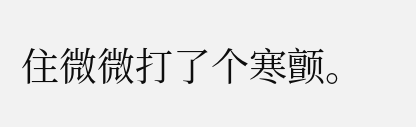住微微打了个寒颤。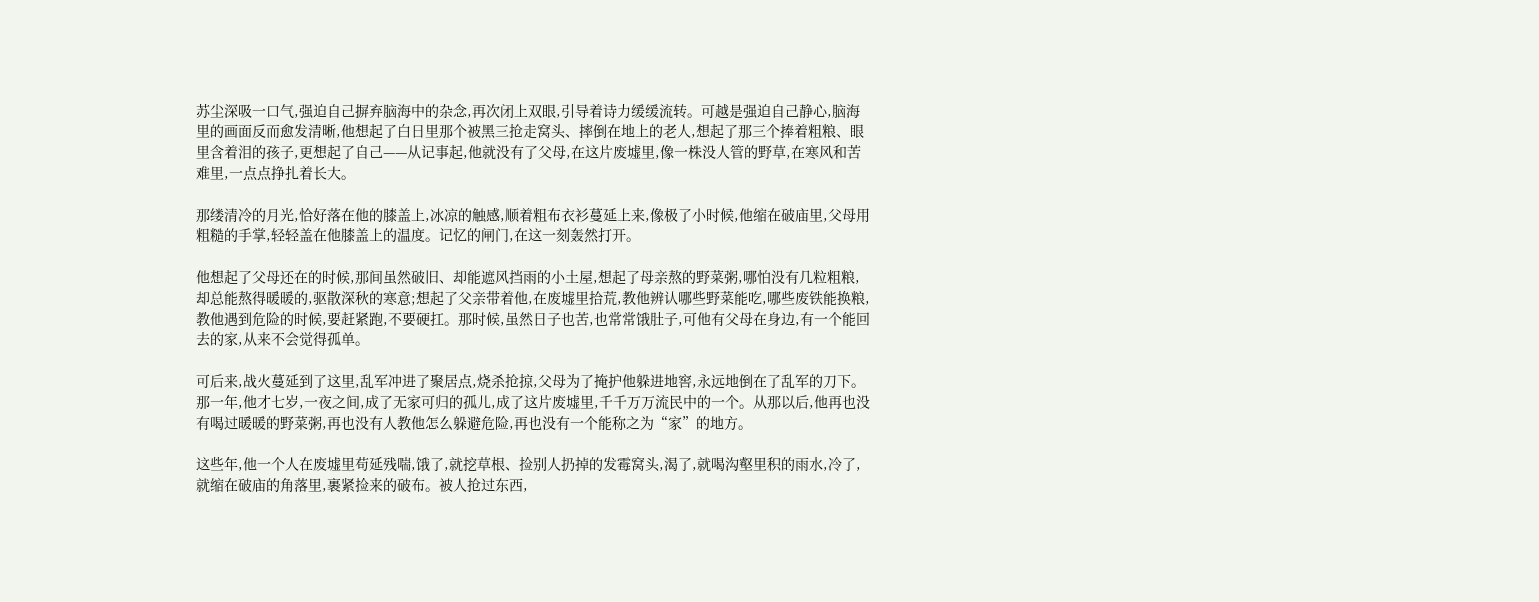苏尘深吸一口气,强迫自己摒弃脑海中的杂念,再次闭上双眼,引导着诗力缓缓流转。可越是强迫自己静心,脑海里的画面反而愈发清晰,他想起了白日里那个被黑三抢走窝头、摔倒在地上的老人,想起了那三个捧着粗粮、眼里含着泪的孩子,更想起了自己——从记事起,他就没有了父母,在这片废墟里,像一株没人管的野草,在寒风和苦难里,一点点挣扎着长大。

那缕清冷的月光,恰好落在他的膝盖上,冰凉的触感,顺着粗布衣衫蔓延上来,像极了小时候,他缩在破庙里,父母用粗糙的手掌,轻轻盖在他膝盖上的温度。记忆的闸门,在这一刻轰然打开。

他想起了父母还在的时候,那间虽然破旧、却能遮风挡雨的小土屋,想起了母亲熬的野菜粥,哪怕没有几粒粗粮,却总能熬得暖暖的,驱散深秋的寒意;想起了父亲带着他,在废墟里拾荒,教他辨认哪些野菜能吃,哪些废铁能换粮,教他遇到危险的时候,要赶紧跑,不要硬扛。那时候,虽然日子也苦,也常常饿肚子,可他有父母在身边,有一个能回去的家,从来不会觉得孤单。

可后来,战火蔓延到了这里,乱军冲进了聚居点,烧杀抢掠,父母为了掩护他躲进地窖,永远地倒在了乱军的刀下。那一年,他才七岁,一夜之间,成了无家可归的孤儿,成了这片废墟里,千千万万流民中的一个。从那以后,他再也没有喝过暖暖的野菜粥,再也没有人教他怎么躲避危险,再也没有一个能称之为“家”的地方。

这些年,他一个人在废墟里苟延残喘,饿了,就挖草根、捡别人扔掉的发霉窝头,渴了,就喝沟壑里积的雨水,冷了,就缩在破庙的角落里,裹紧捡来的破布。被人抢过东西,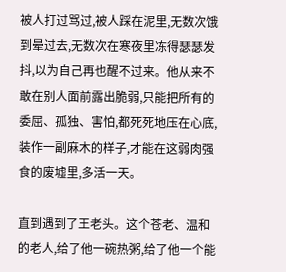被人打过骂过,被人踩在泥里,无数次饿到晕过去,无数次在寒夜里冻得瑟瑟发抖,以为自己再也醒不过来。他从来不敢在别人面前露出脆弱,只能把所有的委屈、孤独、害怕,都死死地压在心底,装作一副麻木的样子,才能在这弱肉强食的废墟里,多活一天。

直到遇到了王老头。这个苍老、温和的老人,给了他一碗热粥,给了他一个能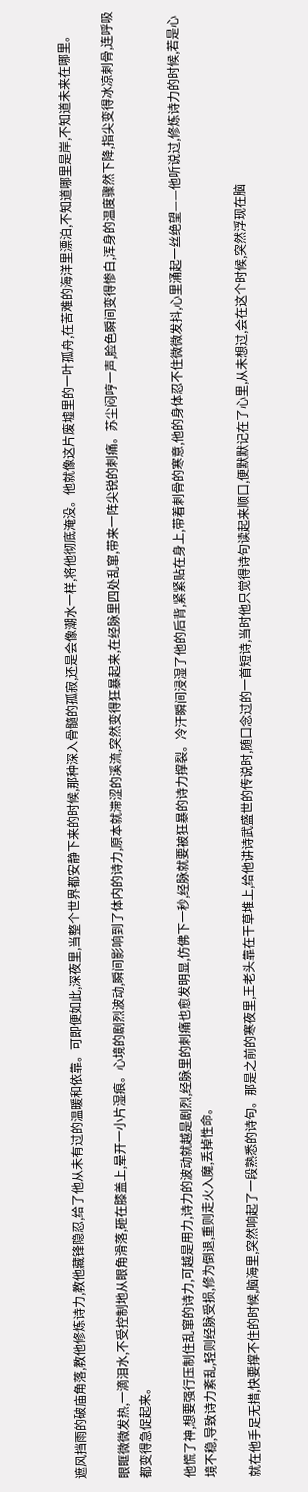遮风挡雨的破庙角落,教他修炼诗力,教他藏锋隐忍,给了他从未有过的温暖和依靠。可即便如此,深夜里,当整个世界都安静下来的时候,那种深入骨髓的孤寂,还是会像潮水一样,将他彻底淹没。他就像这片废墟里的一叶孤舟,在苦难的海洋里漂泊,不知道哪里是岸,不知道未来在哪里。

眼眶微微发热,一滴泪水,不受控制地从眼角滑落,砸在膝盖上,晕开一小片湿痕。心境的剧烈波动,瞬间影响到了体内的诗力,原本就滞涩的溪流,突然变得狂暴起来,在经脉里四处乱窜,带来一阵尖锐的刺痛。苏尘闷哼一声,脸色瞬间变得惨白,浑身的温度骤然下降,指尖变得冰凉刺骨,连呼吸都变得急促起来。

他慌了神,想要强行压制住乱窜的诗力,可越是用力,诗力的波动就越是剧烈,经脉里的刺痛也愈发明显,仿佛下一秒,经脉就要被狂暴的诗力撑裂。冷汗瞬间浸湿了他的后背,紧紧贴在身上,带着刺骨的寒意,他的身体忍不住微微发抖,心里涌起一丝绝望——他听说过,修炼诗力的时候,若是心境不稳,导致诗力紊乱,轻则经脉受损,修为倒退,重则走火入魔,丢掉性命。

就在他手足无措,快要撑不住的时候,脑海里,突然响起了一段熟悉的诗句。那是之前的寒夜里,王老头靠在干草堆上,给他讲诗武盛世的传说时,随口念过的一首短诗,当时他只觉得诗句读起来顺口,便默默记在了心里,从未想过,会在这个时候,突然浮现在脑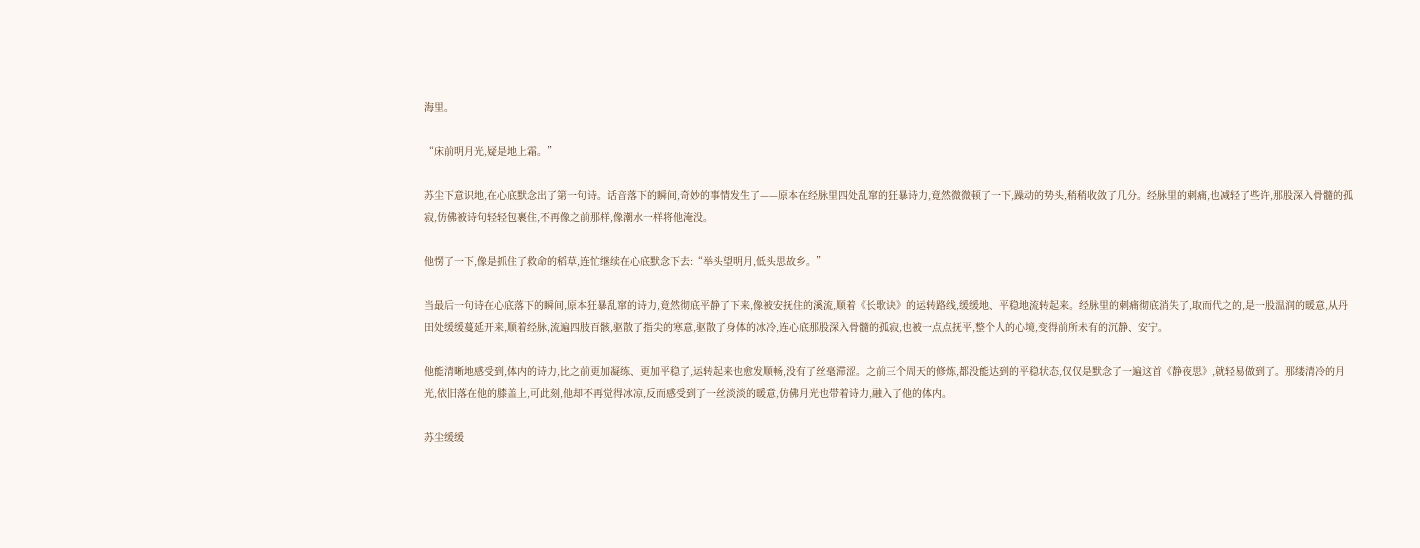海里。

“床前明月光,疑是地上霜。”

苏尘下意识地,在心底默念出了第一句诗。话音落下的瞬间,奇妙的事情发生了——原本在经脉里四处乱窜的狂暴诗力,竟然微微顿了一下,躁动的势头,稍稍收敛了几分。经脉里的刺痛,也减轻了些许,那股深入骨髓的孤寂,仿佛被诗句轻轻包裹住,不再像之前那样,像潮水一样将他淹没。

他愣了一下,像是抓住了救命的稻草,连忙继续在心底默念下去:“举头望明月,低头思故乡。”

当最后一句诗在心底落下的瞬间,原本狂暴乱窜的诗力,竟然彻底平静了下来,像被安抚住的溪流,顺着《长歌诀》的运转路线,缓缓地、平稳地流转起来。经脉里的刺痛彻底消失了,取而代之的,是一股温润的暖意,从丹田处缓缓蔓延开来,顺着经脉,流遍四肢百骸,驱散了指尖的寒意,驱散了身体的冰冷,连心底那股深入骨髓的孤寂,也被一点点抚平,整个人的心境,变得前所未有的沉静、安宁。

他能清晰地感受到,体内的诗力,比之前更加凝练、更加平稳了,运转起来也愈发顺畅,没有了丝毫滞涩。之前三个周天的修炼,都没能达到的平稳状态,仅仅是默念了一遍这首《静夜思》,就轻易做到了。那缕清冷的月光,依旧落在他的膝盖上,可此刻,他却不再觉得冰凉,反而感受到了一丝淡淡的暖意,仿佛月光也带着诗力,融入了他的体内。

苏尘缓缓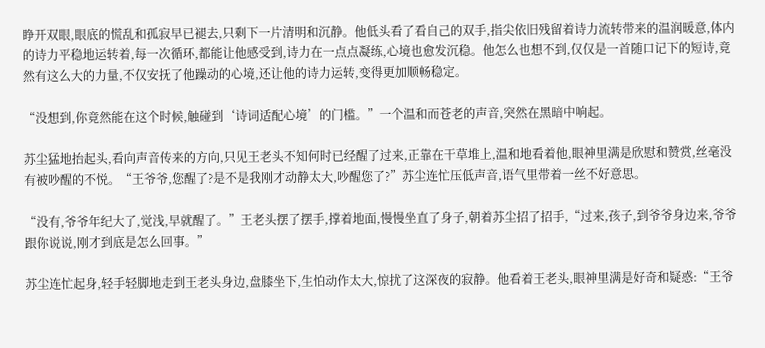睁开双眼,眼底的慌乱和孤寂早已褪去,只剩下一片清明和沉静。他低头看了看自己的双手,指尖依旧残留着诗力流转带来的温润暖意,体内的诗力平稳地运转着,每一次循环,都能让他感受到,诗力在一点点凝练,心境也愈发沉稳。他怎么也想不到,仅仅是一首随口记下的短诗,竟然有这么大的力量,不仅安抚了他躁动的心境,还让他的诗力运转,变得更加顺畅稳定。

“没想到,你竟然能在这个时候,触碰到‘诗词适配心境’的门槛。”一个温和而苍老的声音,突然在黑暗中响起。

苏尘猛地抬起头,看向声音传来的方向,只见王老头不知何时已经醒了过来,正靠在干草堆上,温和地看着他,眼神里满是欣慰和赞赏,丝毫没有被吵醒的不悦。“王爷爷,您醒了?是不是我刚才动静太大,吵醒您了?”苏尘连忙压低声音,语气里带着一丝不好意思。

“没有,爷爷年纪大了,觉浅,早就醒了。”王老头摆了摆手,撑着地面,慢慢坐直了身子,朝着苏尘招了招手,“过来,孩子,到爷爷身边来,爷爷跟你说说,刚才到底是怎么回事。”

苏尘连忙起身,轻手轻脚地走到王老头身边,盘膝坐下,生怕动作太大,惊扰了这深夜的寂静。他看着王老头,眼神里满是好奇和疑惑:“王爷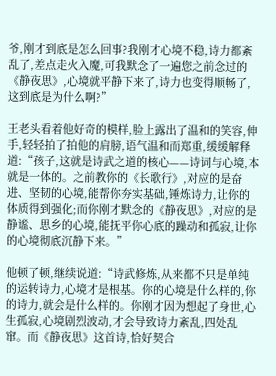爷,刚才到底是怎么回事?我刚才心境不稳,诗力都紊乱了,差点走火入魔,可我默念了一遍您之前念过的《静夜思》,心境就平静下来了,诗力也变得顺畅了,这到底是为什么啊?”

王老头看着他好奇的模样,脸上露出了温和的笑容,伸手,轻轻拍了拍他的肩膀,语气温和而郑重,缓缓解释道:“孩子,这就是诗武之道的核心——诗词与心境,本就是一体的。之前教你的《长歌行》,对应的是奋进、坚韧的心境,能帮你夯实基础,锤炼诗力,让你的体质得到强化;而你刚才默念的《静夜思》,对应的是静谧、思乡的心境,能抚平你心底的躁动和孤寂,让你的心境彻底沉静下来。”

他顿了顿,继续说道:“诗武修炼,从来都不只是单纯的运转诗力,心境才是根基。你的心境是什么样的,你的诗力,就会是什么样的。你刚才因为想起了身世,心生孤寂,心境剧烈波动,才会导致诗力紊乱,四处乱窜。而《静夜思》这首诗,恰好契合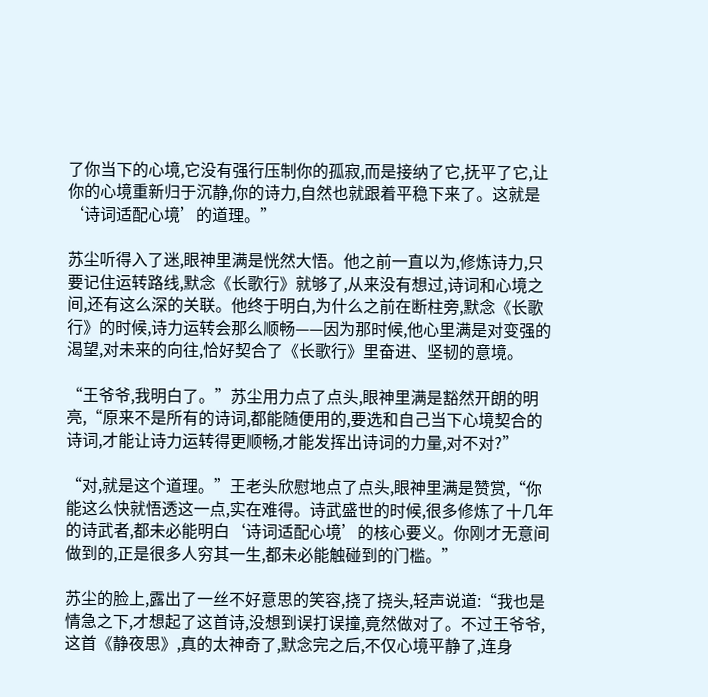了你当下的心境,它没有强行压制你的孤寂,而是接纳了它,抚平了它,让你的心境重新归于沉静,你的诗力,自然也就跟着平稳下来了。这就是‘诗词适配心境’的道理。”

苏尘听得入了迷,眼神里满是恍然大悟。他之前一直以为,修炼诗力,只要记住运转路线,默念《长歌行》就够了,从来没有想过,诗词和心境之间,还有这么深的关联。他终于明白,为什么之前在断柱旁,默念《长歌行》的时候,诗力运转会那么顺畅——因为那时候,他心里满是对变强的渴望,对未来的向往,恰好契合了《长歌行》里奋进、坚韧的意境。

“王爷爷,我明白了。”苏尘用力点了点头,眼神里满是豁然开朗的明亮,“原来不是所有的诗词,都能随便用的,要选和自己当下心境契合的诗词,才能让诗力运转得更顺畅,才能发挥出诗词的力量,对不对?”

“对,就是这个道理。”王老头欣慰地点了点头,眼神里满是赞赏,“你能这么快就悟透这一点,实在难得。诗武盛世的时候,很多修炼了十几年的诗武者,都未必能明白‘诗词适配心境’的核心要义。你刚才无意间做到的,正是很多人穷其一生,都未必能触碰到的门槛。”

苏尘的脸上,露出了一丝不好意思的笑容,挠了挠头,轻声说道:“我也是情急之下,才想起了这首诗,没想到误打误撞,竟然做对了。不过王爷爷,这首《静夜思》,真的太神奇了,默念完之后,不仅心境平静了,连身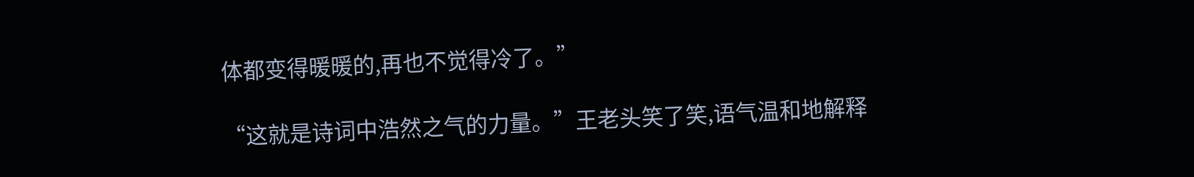体都变得暖暖的,再也不觉得冷了。”

“这就是诗词中浩然之气的力量。”王老头笑了笑,语气温和地解释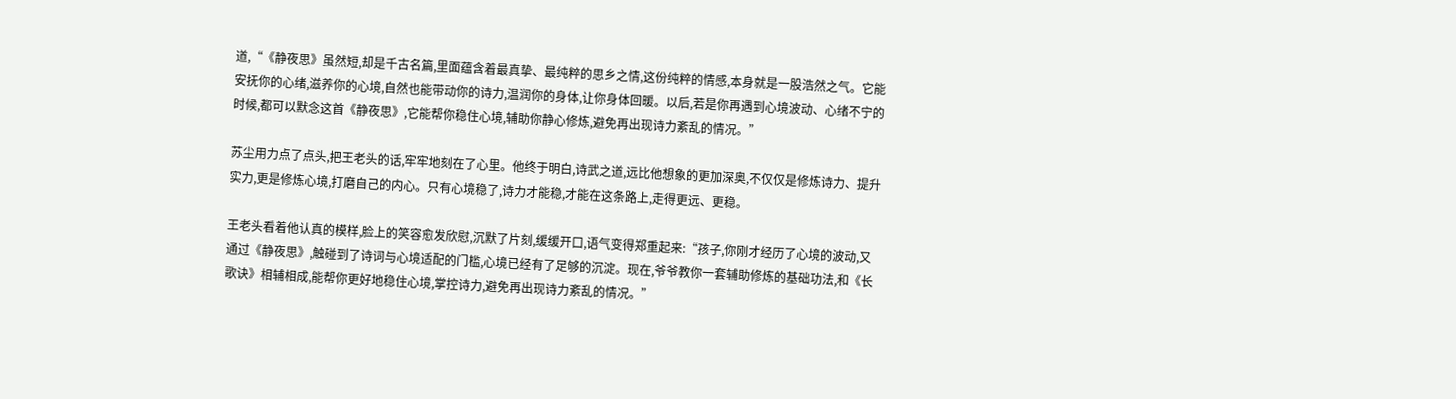道,“《静夜思》虽然短,却是千古名篇,里面蕴含着最真挚、最纯粹的思乡之情,这份纯粹的情感,本身就是一股浩然之气。它能安抚你的心绪,滋养你的心境,自然也能带动你的诗力,温润你的身体,让你身体回暖。以后,若是你再遇到心境波动、心绪不宁的时候,都可以默念这首《静夜思》,它能帮你稳住心境,辅助你静心修炼,避免再出现诗力紊乱的情况。”

苏尘用力点了点头,把王老头的话,牢牢地刻在了心里。他终于明白,诗武之道,远比他想象的更加深奥,不仅仅是修炼诗力、提升实力,更是修炼心境,打磨自己的内心。只有心境稳了,诗力才能稳,才能在这条路上,走得更远、更稳。

王老头看着他认真的模样,脸上的笑容愈发欣慰,沉默了片刻,缓缓开口,语气变得郑重起来:“孩子,你刚才经历了心境的波动,又通过《静夜思》,触碰到了诗词与心境适配的门槛,心境已经有了足够的沉淀。现在,爷爷教你一套辅助修炼的基础功法,和《长歌诀》相辅相成,能帮你更好地稳住心境,掌控诗力,避免再出现诗力紊乱的情况。”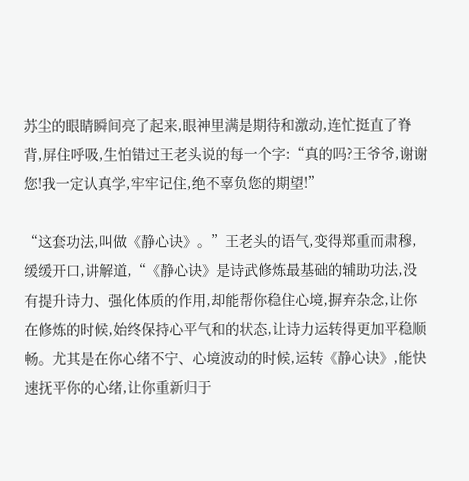苏尘的眼睛瞬间亮了起来,眼神里满是期待和激动,连忙挺直了脊背,屏住呼吸,生怕错过王老头说的每一个字:“真的吗?王爷爷,谢谢您!我一定认真学,牢牢记住,绝不辜负您的期望!”

“这套功法,叫做《静心诀》。”王老头的语气,变得郑重而肃穆,缓缓开口,讲解道,“《静心诀》是诗武修炼最基础的辅助功法,没有提升诗力、强化体质的作用,却能帮你稳住心境,摒弃杂念,让你在修炼的时候,始终保持心平气和的状态,让诗力运转得更加平稳顺畅。尤其是在你心绪不宁、心境波动的时候,运转《静心诀》,能快速抚平你的心绪,让你重新归于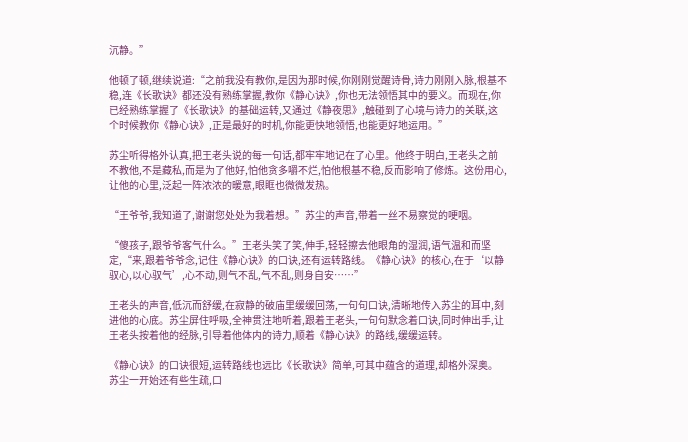沉静。”

他顿了顿,继续说道:“之前我没有教你,是因为那时候,你刚刚觉醒诗骨,诗力刚刚入脉,根基不稳,连《长歌诀》都还没有熟练掌握,教你《静心诀》,你也无法领悟其中的要义。而现在,你已经熟练掌握了《长歌诀》的基础运转,又通过《静夜思》,触碰到了心境与诗力的关联,这个时候教你《静心诀》,正是最好的时机,你能更快地领悟,也能更好地运用。”

苏尘听得格外认真,把王老头说的每一句话,都牢牢地记在了心里。他终于明白,王老头之前不教他,不是藏私,而是为了他好,怕他贪多嚼不烂,怕他根基不稳,反而影响了修炼。这份用心,让他的心里,泛起一阵浓浓的暖意,眼眶也微微发热。

“王爷爷,我知道了,谢谢您处处为我着想。”苏尘的声音,带着一丝不易察觉的哽咽。

“傻孩子,跟爷爷客气什么。”王老头笑了笑,伸手,轻轻擦去他眼角的湿润,语气温和而坚定,“来,跟着爷爷念,记住《静心诀》的口诀,还有运转路线。《静心诀》的核心,在于‘以静驭心,以心驭气’,心不动,则气不乱,气不乱,则身自安……”

王老头的声音,低沉而舒缓,在寂静的破庙里缓缓回荡,一句句口诀,清晰地传入苏尘的耳中,刻进他的心底。苏尘屏住呼吸,全神贯注地听着,跟着王老头,一句句默念着口诀,同时伸出手,让王老头按着他的经脉,引导着他体内的诗力,顺着《静心诀》的路线,缓缓运转。

《静心诀》的口诀很短,运转路线也远比《长歌诀》简单,可其中蕴含的道理,却格外深奥。苏尘一开始还有些生疏,口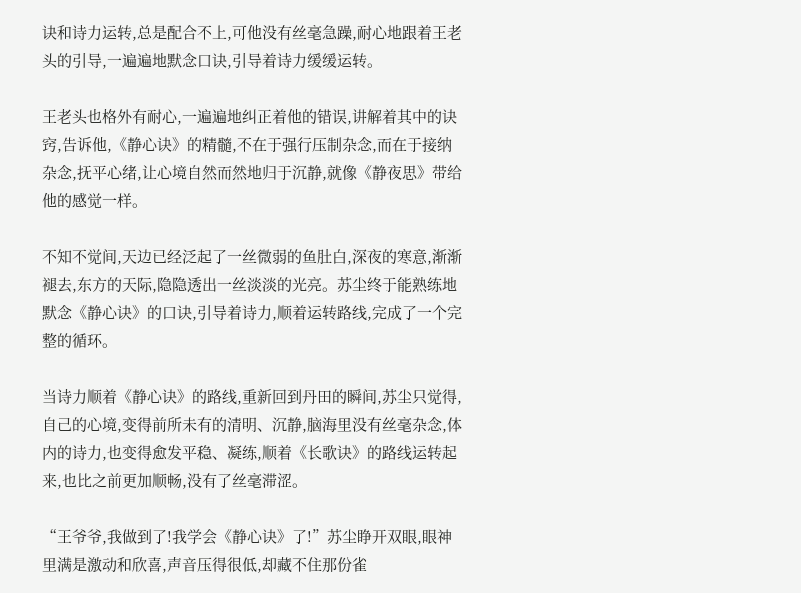诀和诗力运转,总是配合不上,可他没有丝毫急躁,耐心地跟着王老头的引导,一遍遍地默念口诀,引导着诗力缓缓运转。

王老头也格外有耐心,一遍遍地纠正着他的错误,讲解着其中的诀窍,告诉他,《静心诀》的精髓,不在于强行压制杂念,而在于接纳杂念,抚平心绪,让心境自然而然地归于沉静,就像《静夜思》带给他的感觉一样。

不知不觉间,天边已经泛起了一丝微弱的鱼肚白,深夜的寒意,渐渐褪去,东方的天际,隐隐透出一丝淡淡的光亮。苏尘终于能熟练地默念《静心诀》的口诀,引导着诗力,顺着运转路线,完成了一个完整的循环。

当诗力顺着《静心诀》的路线,重新回到丹田的瞬间,苏尘只觉得,自己的心境,变得前所未有的清明、沉静,脑海里没有丝毫杂念,体内的诗力,也变得愈发平稳、凝练,顺着《长歌诀》的路线运转起来,也比之前更加顺畅,没有了丝毫滞涩。

“王爷爷,我做到了!我学会《静心诀》了!”苏尘睁开双眼,眼神里满是激动和欣喜,声音压得很低,却藏不住那份雀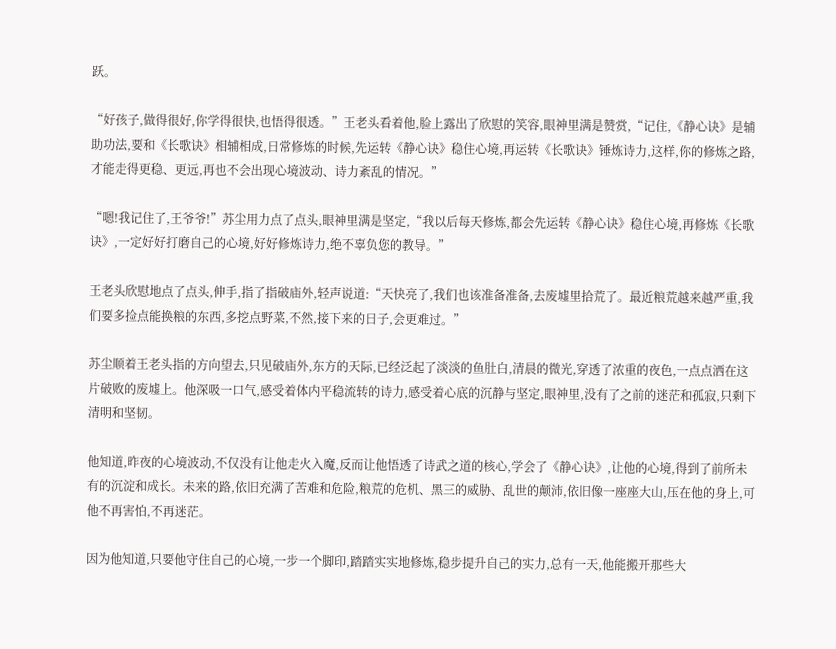跃。

“好孩子,做得很好,你学得很快,也悟得很透。”王老头看着他,脸上露出了欣慰的笑容,眼神里满是赞赏,“记住,《静心诀》是辅助功法,要和《长歌诀》相辅相成,日常修炼的时候,先运转《静心诀》稳住心境,再运转《长歌诀》锤炼诗力,这样,你的修炼之路,才能走得更稳、更远,再也不会出现心境波动、诗力紊乱的情况。”

“嗯!我记住了,王爷爷!”苏尘用力点了点头,眼神里满是坚定,“我以后每天修炼,都会先运转《静心诀》稳住心境,再修炼《长歌诀》,一定好好打磨自己的心境,好好修炼诗力,绝不辜负您的教导。”

王老头欣慰地点了点头,伸手,指了指破庙外,轻声说道:“天快亮了,我们也该准备准备,去废墟里拾荒了。最近粮荒越来越严重,我们要多捡点能换粮的东西,多挖点野菜,不然,接下来的日子,会更难过。”

苏尘顺着王老头指的方向望去,只见破庙外,东方的天际,已经泛起了淡淡的鱼肚白,清晨的微光,穿透了浓重的夜色,一点点洒在这片破败的废墟上。他深吸一口气,感受着体内平稳流转的诗力,感受着心底的沉静与坚定,眼神里,没有了之前的迷茫和孤寂,只剩下清明和坚韧。

他知道,昨夜的心境波动,不仅没有让他走火入魔,反而让他悟透了诗武之道的核心,学会了《静心诀》,让他的心境,得到了前所未有的沉淀和成长。未来的路,依旧充满了苦难和危险,粮荒的危机、黑三的威胁、乱世的颠沛,依旧像一座座大山,压在他的身上,可他不再害怕,不再迷茫。

因为他知道,只要他守住自己的心境,一步一个脚印,踏踏实实地修炼,稳步提升自己的实力,总有一天,他能搬开那些大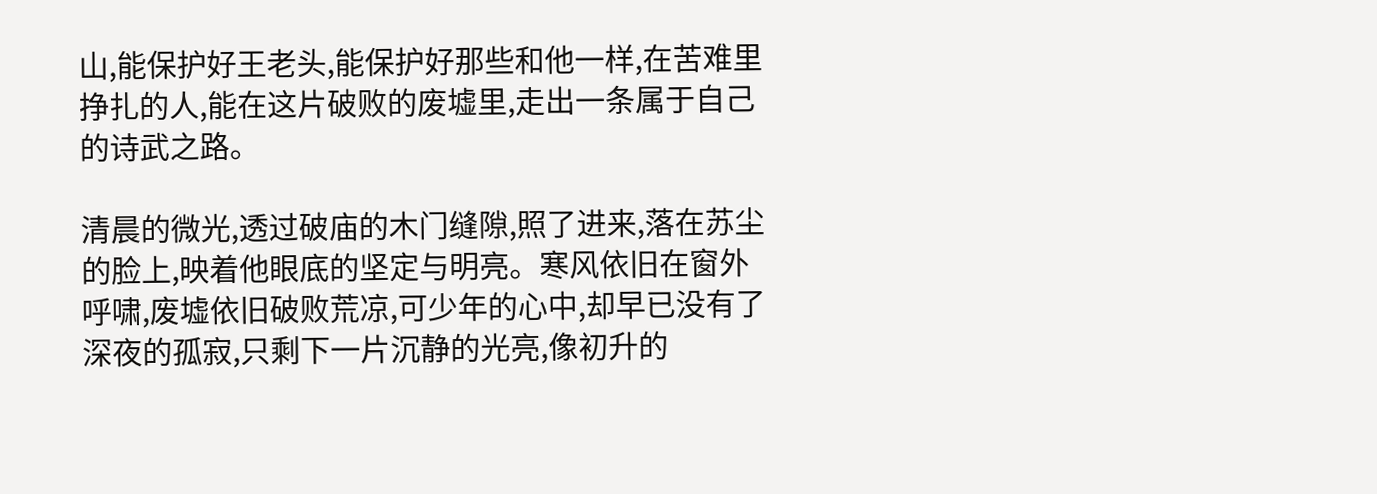山,能保护好王老头,能保护好那些和他一样,在苦难里挣扎的人,能在这片破败的废墟里,走出一条属于自己的诗武之路。

清晨的微光,透过破庙的木门缝隙,照了进来,落在苏尘的脸上,映着他眼底的坚定与明亮。寒风依旧在窗外呼啸,废墟依旧破败荒凉,可少年的心中,却早已没有了深夜的孤寂,只剩下一片沉静的光亮,像初升的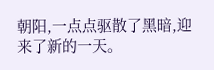朝阳,一点点驱散了黑暗,迎来了新的一天。